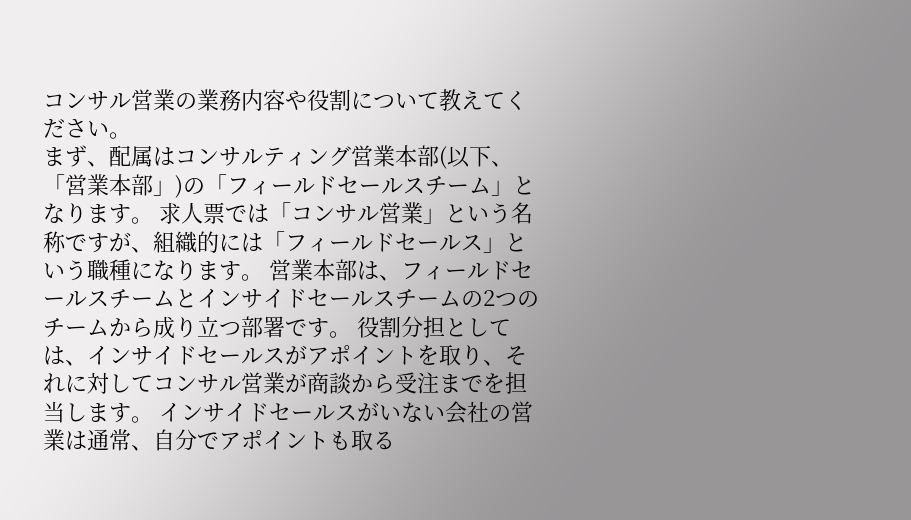コンサル営業の業務内容や役割について教えてください。
まず、配属はコンサルティング営業本部(以下、「営業本部」)の「フィールドセールスチーム」となります。 求人票では「コンサル営業」という名称ですが、組織的には「フィールドセールス」という職種になります。 営業本部は、フィールドセールスチームとインサイドセールスチームの2つのチームから成り立つ部署です。 役割分担としては、インサイドセールスがアポイントを取り、それに対してコンサル営業が商談から受注までを担当します。 インサイドセールスがいない会社の営業は通常、自分でアポイントも取る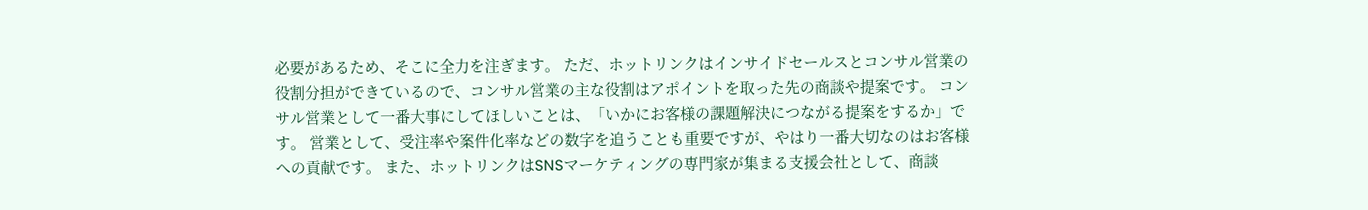必要があるため、そこに全力を注ぎます。 ただ、ホットリンクはインサイドセールスとコンサル営業の役割分担ができているので、コンサル営業の主な役割はアポイントを取った先の商談や提案です。 コンサル営業として一番大事にしてほしいことは、「いかにお客様の課題解決につながる提案をするか」です。 営業として、受注率や案件化率などの数字を追うことも重要ですが、やはり一番大切なのはお客様への貢献です。 また、ホットリンクはSNSマーケティングの専門家が集まる支援会社として、商談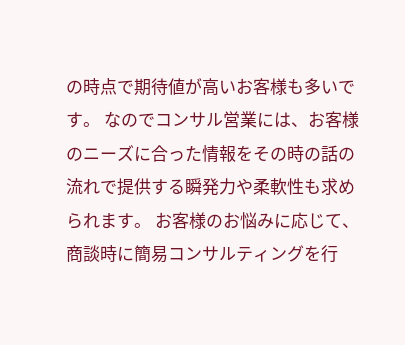の時点で期待値が高いお客様も多いです。 なのでコンサル営業には、お客様のニーズに合った情報をその時の話の流れで提供する瞬発力や柔軟性も求められます。 お客様のお悩みに応じて、商談時に簡易コンサルティングを行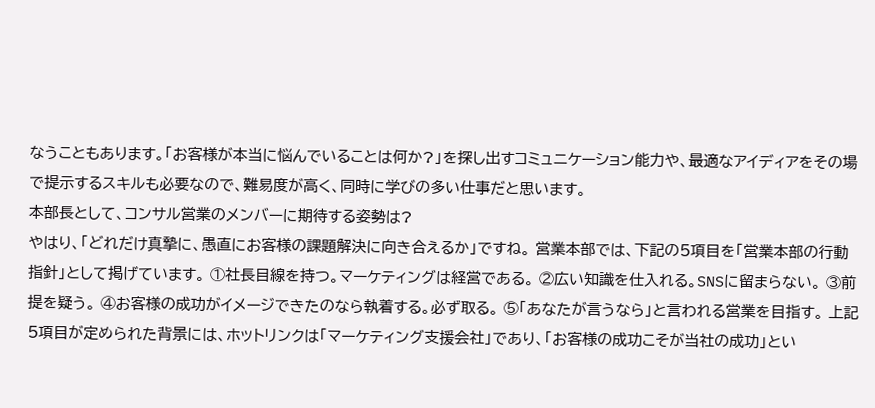なうこともあります。「お客様が本当に悩んでいることは何か?」を探し出すコミュニケーション能力や、最適なアイディアをその場で提示するスキルも必要なので、難易度が高く、同時に学びの多い仕事だと思います。
本部長として、コンサル営業のメンバーに期待する姿勢は?
やはり、「どれだけ真摯に、愚直にお客様の課題解決に向き合えるか」ですね。 営業本部では、下記の5項目を「営業本部の行動指針」として掲げています。 ①社長目線を持つ。マーケティングは経営である。 ②広い知識を仕入れる。SNSに留まらない。 ③前提を疑う。 ④お客様の成功がイメージできたのなら執着する。必ず取る。 ⑤「あなたが言うなら」と言われる営業を目指す。 上記5項目が定められた背景には、ホットリンクは「マーケティング支援会社」であり、「お客様の成功こそが当社の成功」とい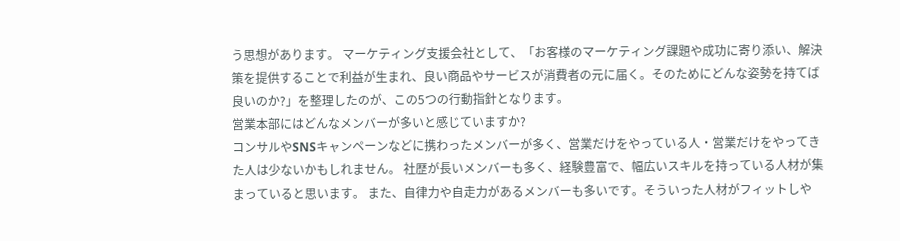う思想があります。 マーケティング支援会社として、「お客様のマーケティング課題や成功に寄り添い、解決策を提供することで利益が生まれ、良い商品やサービスが消費者の元に届く。そのためにどんな姿勢を持てば良いのか?」を整理したのが、この5つの行動指針となります。
営業本部にはどんなメンバーが多いと感じていますか?
コンサルやSNSキャンペーンなどに携わったメンバーが多く、営業だけをやっている人・営業だけをやってきた人は少ないかもしれません。 社歴が長いメンバーも多く、経験豊富で、幅広いスキルを持っている人材が集まっていると思います。 また、自律力や自走力があるメンバーも多いです。そういった人材がフィットしや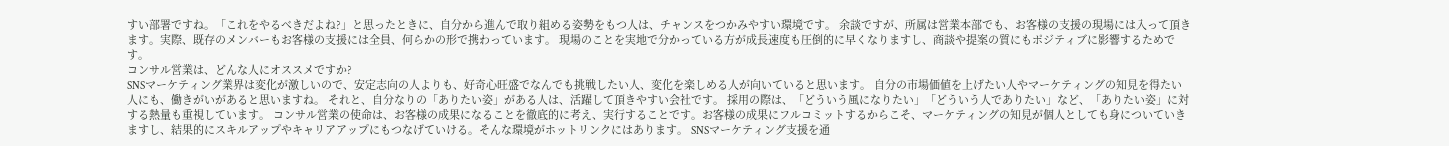すい部署ですね。「これをやるべきだよね?」と思ったときに、自分から進んで取り組める姿勢をもつ人は、チャンスをつかみやすい環境です。 余談ですが、所属は営業本部でも、お客様の支援の現場には入って頂きます。実際、既存のメンバーもお客様の支援には全員、何らかの形で携わっています。 現場のことを実地で分かっている方が成長速度も圧倒的に早くなりますし、商談や提案の質にもポジティブに影響するためです。
コンサル営業は、どんな人にオススメですか?
SNSマーケティング業界は変化が激しいので、安定志向の人よりも、好奇心旺盛でなんでも挑戦したい人、変化を楽しめる人が向いていると思います。 自分の市場価値を上げたい人やマーケティングの知見を得たい人にも、働きがいがあると思いますね。 それと、自分なりの「ありたい姿」がある人は、活躍して頂きやすい会社です。 採用の際は、「どういう風になりたい」「どういう人でありたい」など、「ありたい姿」に対する熱量も重視しています。 コンサル営業の使命は、お客様の成果になることを徹底的に考え、実行することです。お客様の成果にフルコミットするからこそ、マーケティングの知見が個人としても身についていきますし、結果的にスキルアップやキャリアアップにもつなげていける。そんな環境がホットリンクにはあります。 SNSマーケティング支援を通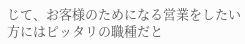じて、お客様のためになる営業をしたい方にはピッタリの職種だと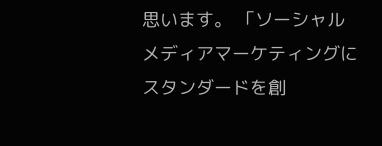思います。 「ソーシャルメディアマーケティングにスタンダードを創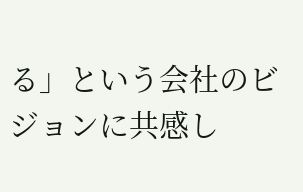る」という会社のビジョンに共感し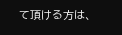て頂ける方は、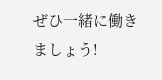ぜひ一緒に働きましょう!